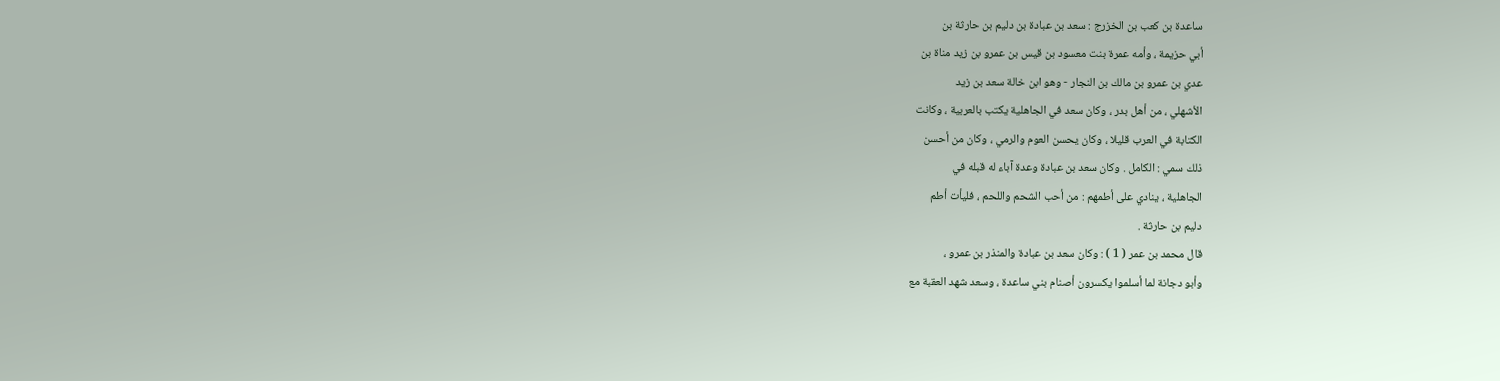ساعدة بن كعب بن الخزرج : سعد بن عبادة بن دليم بن حارثة بن
أبي حزيمة ، وأمه عمرة بنت معسود بن قيس بن عمرو بن زيد مناة بن
عدي بن عمرو بن مالك بن النجار - وهو ابن خالة سعد بن زيد
الأشهلي ، من أهل بدر ، وكان سعد في الجاهلية يكتب بالعربية ، وكانت
الكتابة في العرب قليلا ، وكان يحسن العوم والرمي ، وكان من أحسن
ذلك سمي : الكامل . وكان سعد بن عبادة وعدة آباء له قبله في
الجاهلية ، ينادي على أطمهم : من أحب الشحم واللحم ، فليأت أطم
دليم بن حارثة .
قال محمد بن عمر ( 1 ) : وكان سعد بن عبادة والمنذر بن عمرو ،
وأبو دجانة لما أسلموا يكسرون أصنام بني ساعدة ، وسعد شهد العقبة مع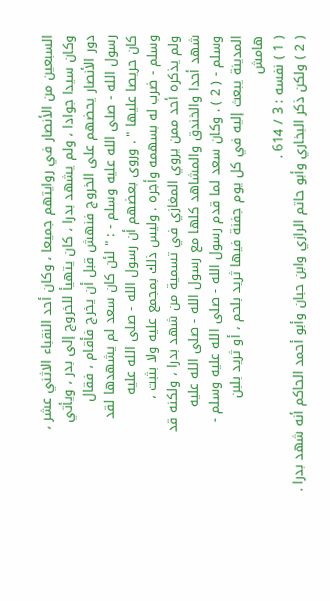السبعين من الأنصار في روايتهم جميعا ، وكان أحد النقباء الاثني عشر ،
وكان سيدا جوادا ، ولم يشهد بدرا ، كان يتهيأ للخروج إلى بدر ، ويأتي
دور الأنصار يحضهم على الخروج فنهش قبل أن يخرج فأقام ، فقال
رسول الله - صلى الله عليه وسلم - : " لئن كان سعد لم يشهدها لقد
كان حريصا عليها " . وروى بعضهم أن رسول الله - صلى الله عليه
وسلم - ضرب له بسهمه وأجره . وليس ذلك بمجمع عليه ولا بثبت ،
ولم يذكره أحد ممن يروي المغازي في تسمية من شهد بدرا ، ولكنه قد
شهد أحدا والخندق والمشاهد كلها مع رسول الله - صلى الله عليه
وسلم - ( 2 ) . وكان سعد لما قدم رسول الله - صلى الله عليه وسلم -
المدينة يبعث إليه في كل يوم جفنة فيها ثريد بلحم ، أو ثريد بلبن
هامش
( 1 ) نفسه : 3 / 614 .
( 2 ) ولكن ذكر البخاري وأبو حاتم الرازي وابن حبان وأبو أحمد الحاكم أنه شهد بدرا .